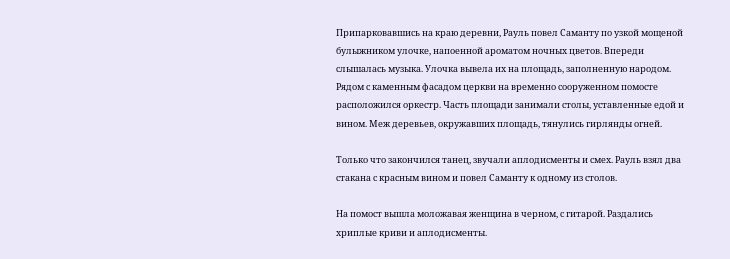Припарковавшись на краю деревни, Рауль повел Саманту по узкой мощеной булыжником улочке, напоенной ароматом ночных цветов. Впереди слышалась музыка. Улочка вывела их на площадь, заполненную народом. Рядом с каменным фасадом церкви на временно сооруженном помосте расположился оркестр. Часть площади занимали столы, уставленные едой и вином. Меж деревьев, окружавших площадь, тянулись гирлянды огней.

Только что закончился танец, звучали аплодисменты и смех. Рауль взял два стакана с красным вином и повел Саманту к одному из столов.

На помост вышла моложавая женщина в черном, с гитарой. Раздались хриплые криви и аплодисменты.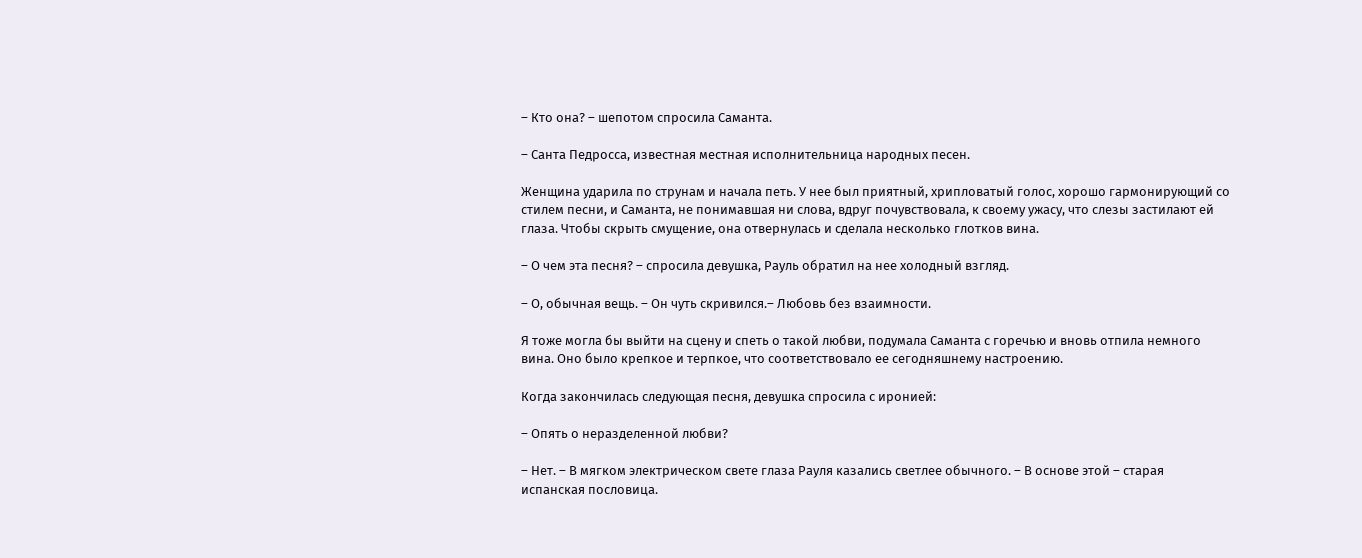– Кто она? – шепотом спросила Саманта.

– Санта Педросса, известная местная исполнительница народных песен.

Женщина ударила по струнам и начала петь. У нее был приятный, хрипловатый голос, хорошо гармонирующий со стилем песни, и Саманта, не понимавшая ни слова, вдруг почувствовала, к своему ужасу, что слезы застилают ей глаза. Чтобы скрыть смущение, она отвернулась и сделала несколько глотков вина.

– О чем эта песня? – спросила девушка, Рауль обратил на нее холодный взгляд.

– О, обычная вещь. – Он чуть скривился.– Любовь без взаимности.

Я тоже могла бы выйти на сцену и спеть о такой любви, подумала Саманта с горечью и вновь отпила немного вина. Оно было крепкое и терпкое, что соответствовало ее сегодняшнему настроению.

Когда закончилась следующая песня, девушка спросила с иронией:

– Опять о неразделенной любви?

– Нет. – В мягком электрическом свете глаза Рауля казались светлее обычного. – В основе этой – старая испанская пословица.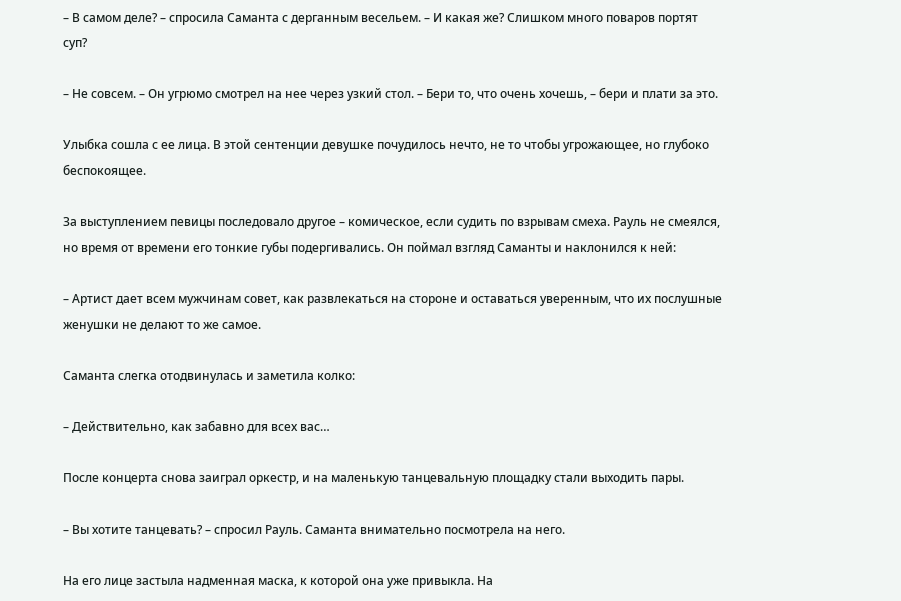– В самом деле? – спросила Саманта с дерганным весельем. – И какая же? Слишком много поваров портят суп?

– Не совсем. – Он угрюмо смотрел на нее через узкий стол. – Бери то, что очень хочешь, – бери и плати за это.

Улыбка сошла с ее лица. В этой сентенции девушке почудилось нечто, не то чтобы угрожающее, но глубоко беспокоящее.

За выступлением певицы последовало другое – комическое, если судить по взрывам смеха. Рауль не смеялся, но время от времени его тонкие губы подергивались. Он поймал взгляд Саманты и наклонился к ней:

– Артист дает всем мужчинам совет, как развлекаться на стороне и оставаться уверенным, что их послушные женушки не делают то же самое.

Саманта слегка отодвинулась и заметила колко:

– Действительно, как забавно для всех вас…

После концерта снова заиграл оркестр, и на маленькую танцевальную площадку стали выходить пары.

– Вы хотите танцевать? – спросил Рауль. Саманта внимательно посмотрела на него.

На его лице застыла надменная маска, к которой она уже привыкла. На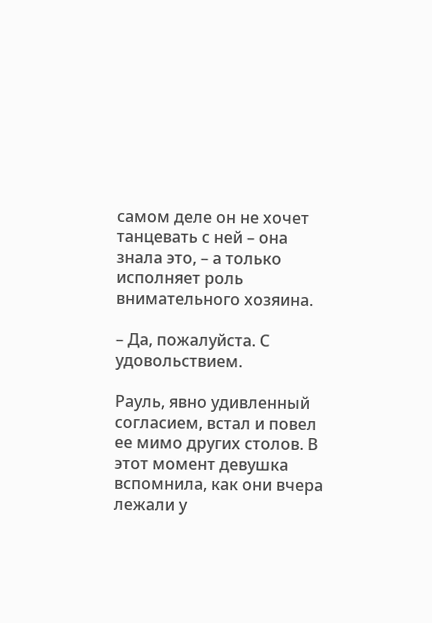самом деле он не хочет танцевать с ней – она знала это, – а только исполняет роль внимательного хозяина.

– Да, пожалуйста. С удовольствием.

Рауль, явно удивленный согласием, встал и повел ее мимо других столов. В этот момент девушка вспомнила, как они вчера лежали у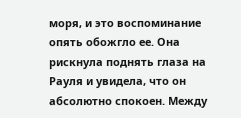моря, и это воспоминание опять обожгло ее. Она рискнула поднять глаза на Рауля и увидела, что он абсолютно спокоен. Между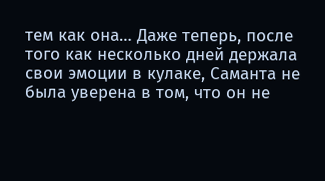тем как она… Даже теперь, после того как несколько дней держала свои эмоции в кулаке, Саманта не была уверена в том, что он не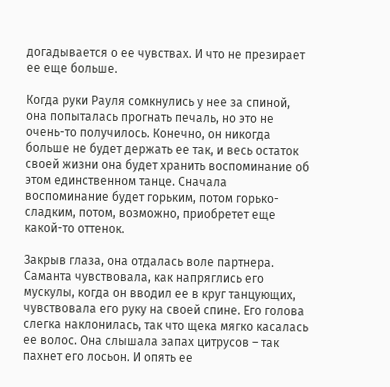догадывается о ее чувствах. И что не презирает ее еще больше.

Когда руки Рауля сомкнулись у нее за спиной, она попыталась прогнать печаль, но это не очень-то получилось. Конечно, он никогда больше не будет держать ее так, и весь остаток своей жизни она будет хранить воспоминание об этом единственном танце. Сначала воспоминание будет горьким, потом горько-сладким, потом, возможно, приобретет еще какой-то оттенок.

Закрыв глаза, она отдалась воле партнера. Саманта чувствовала, как напряглись его мускулы, когда он вводил ее в круг танцующих, чувствовала его руку на своей спине. Его голова слегка наклонилась, так что щека мягко касалась ее волос. Она слышала запах цитрусов – так пахнет его лосьон. И опять ее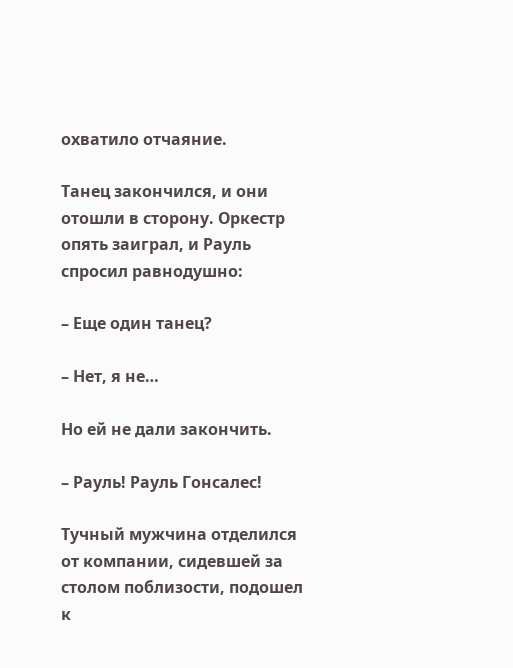охватило отчаяние.

Танец закончился, и они отошли в сторону. Оркестр опять заиграл, и Рауль спросил равнодушно:

– Еще один танец?

– Нет, я не…

Но ей не дали закончить.

– Рауль! Рауль Гонсалес!

Тучный мужчина отделился от компании, сидевшей за столом поблизости, подошел к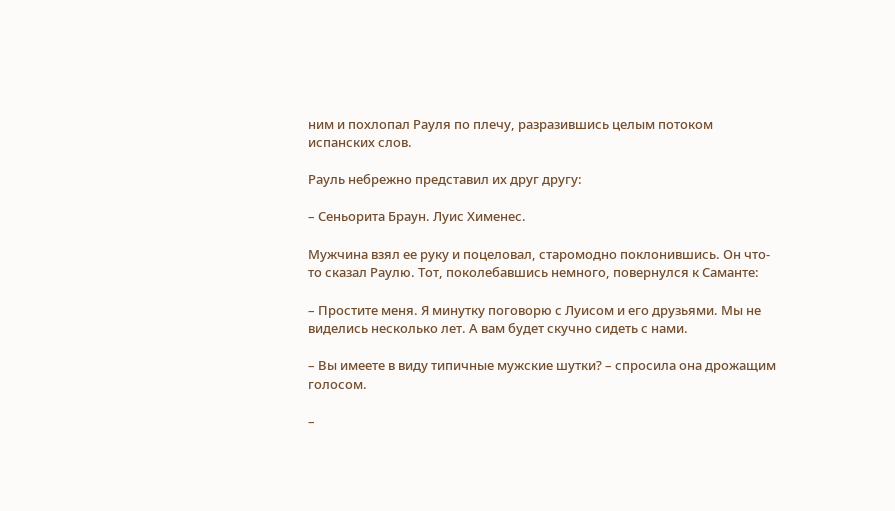ним и похлопал Рауля по плечу, разразившись целым потоком испанских слов.

Рауль небрежно представил их друг другу:

– Сеньорита Браун. Луис Хименес.

Мужчина взял ее руку и поцеловал, старомодно поклонившись. Он что-то сказал Раулю. Тот, поколебавшись немного, повернулся к Саманте:

– Простите меня. Я минутку поговорю с Луисом и его друзьями. Мы не виделись несколько лет. А вам будет скучно сидеть с нами.

– Вы имеете в виду типичные мужские шутки? – спросила она дрожащим голосом.

–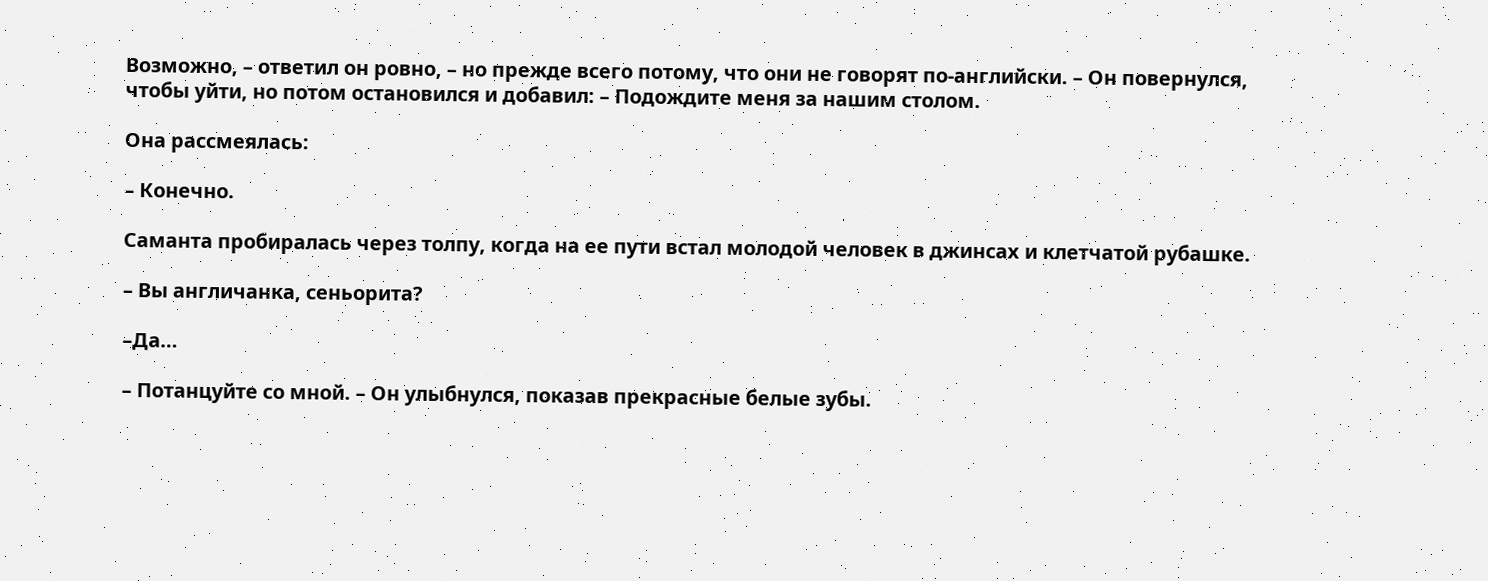Возможно, – ответил он ровно, – но прежде всего потому, что они не говорят по-английски. – Он повернулся, чтобы уйти, но потом остановился и добавил: – Подождите меня за нашим столом.

Она рассмеялась:

– Конечно.

Саманта пробиралась через толпу, когда на ее пути встал молодой человек в джинсах и клетчатой рубашке.

– Вы англичанка, сеньорита?

–Да…

– Потанцуйте со мной. – Он улыбнулся, показав прекрасные белые зубы.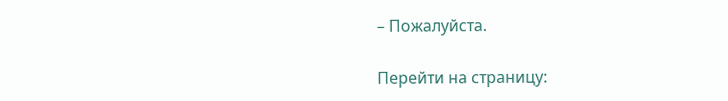– Пожалуйста.

Перейти на страницу: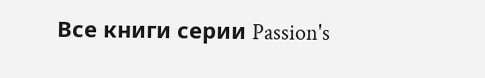Все книги серии Passion's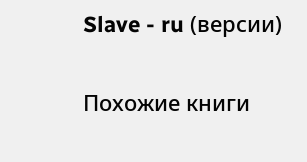Slave - ru (версии)

Похожие книги